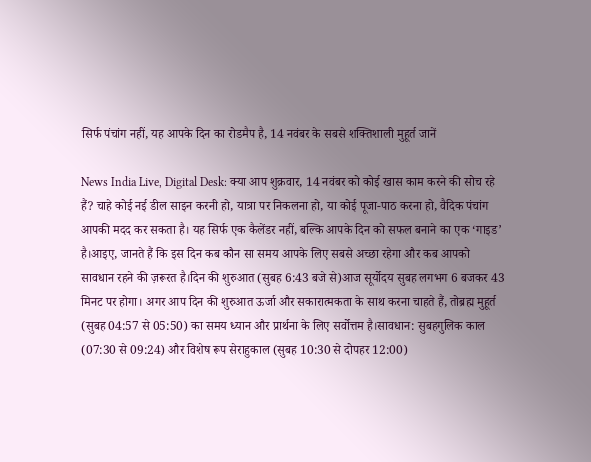सिर्फ पंचांग नहीं, यह आपके दिन का रोडमैप है, 14 नवंबर के सबसे शक्तिशाली मुहूर्त जानें

News India Live, Digital Desk: क्या आप शुक्रवार, 14 नवंबर को कोई खास काम करने की सोच रहे हैं? चाहे कोई नई डील साइन करनी हो, यात्रा पर निकलना हो, या कोई पूजा-पाठ करना हो, वैदिक पंचांग आपकी मदद कर सकता है। यह सिर्फ एक कैलेंडर नहीं, बल्कि आपके दिन को सफल बनाने का एक ‘गाइड’ है।आइए, जानते हैं कि इस दिन कब कौन सा समय आपके लिए सबसे अच्छा रहेगा और कब आपको सावधान रहने की ज़रूरत है।दिन की शुरुआत (सुबह 6:43 बजे से)आज सूर्योदय सुबह लगभग 6 बजकर 43 मिनट पर होगा। अगर आप दिन की शुरुआत ऊर्जा और सकारात्मकता के साथ करना चाहते हैं, तोब्रह्म मुहूर्त (सुबह 04:57 से 05:50) का समय ध्यान और प्रार्थना के लिए सर्वोत्तम है।सावधान: सुबहगुलिक काल (07:30 से 09:24) और विशेष रूप सेराहुकाल (सुबह 10:30 से दोपहर 12:00)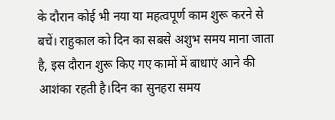के दौरान कोई भी नया या महत्वपूर्ण काम शुरू करने से बचें। राहुकाल को दिन का सबसे अशुभ समय माना जाता है, इस दौरान शुरू किए गए कामों में बाधाएं आने की आशंका रहती है।दिन का सुनहरा समय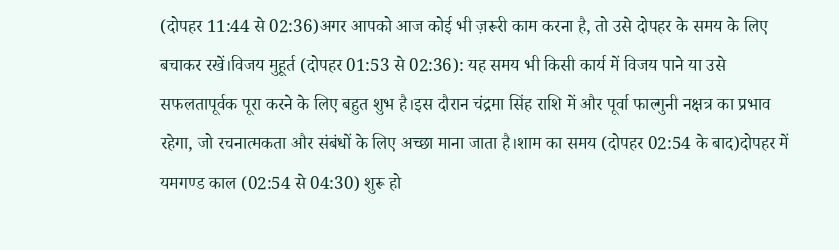(दोपहर 11:44 से 02:36)अगर आपको आज कोई भी ज़रूरी काम करना है, तो उसे दोपहर के समय के लिए बचाकर रखें।विजय मुहूर्त (दोपहर 01:53 से 02:36): यह समय भी किसी कार्य में विजय पाने या उसे सफलतापूर्वक पूरा करने के लिए बहुत शुभ है।इस दौरान चंद्रमा सिंह राशि में और पूर्वा फाल्गुनी नक्षत्र का प्रभाव रहेगा, जो रचनात्मकता और संबंधों के लिए अच्छा माना जाता है।शाम का समय (दोपहर 02:54 के बाद)दोपहर में यमगण्ड काल (02:54 से 04:30) शुरू हो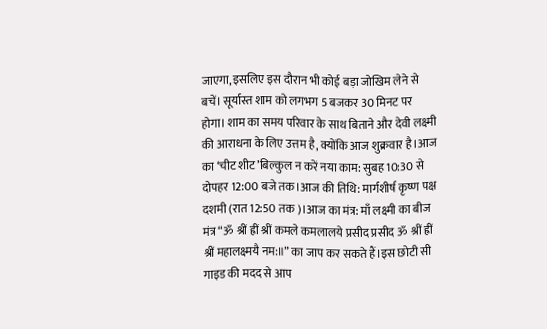जाएगा, इसलिए इस दौरान भी कोई बड़ा जोखिम लेने से बचें। सूर्यास्त शाम को लगभग 5 बजकर 30 मिनट पर होगा। शाम का समय परिवार के साथ बिताने और देवी लक्ष्मी की आराधना के लिए उत्तम है, क्योंकि आज शुक्रवार है।आज का ‘चीट शीट’बिल्कुल न करें नया काम: सुबह 10:30 से दोपहर 12:00 बजे तक।आज की तिथि: मार्गशीर्ष कृष्ण पक्ष दशमी (रात 12:50 तक)।आज का मंत्र: माँ लक्ष्मी का बीज मंत्र “ॐ श्रीं ह्रीं श्रीं कमले कमलालये प्रसीद प्रसीद ॐ श्रीं ह्रीं श्रीं महालक्ष्मयै नम:॥” का जाप कर सकते हैं।इस छोटी सी गाइड की मदद से आप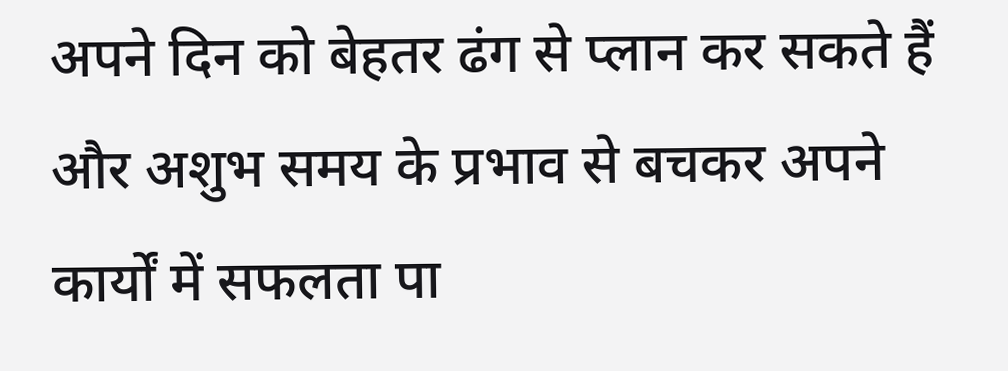अपने दिन को बेहतर ढंग से प्लान कर सकते हैं और अशुभ समय के प्रभाव से बचकर अपने कार्यों में सफलता पा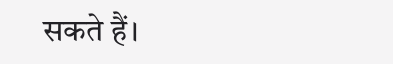सकते हैं।